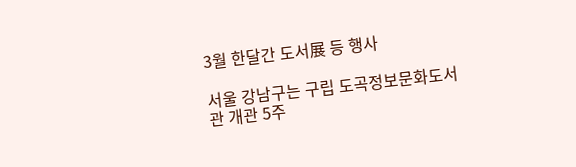3월 한달간 도서展 등 행사

서울 강남구는 구립 도곡정보문화도서관 개관 5주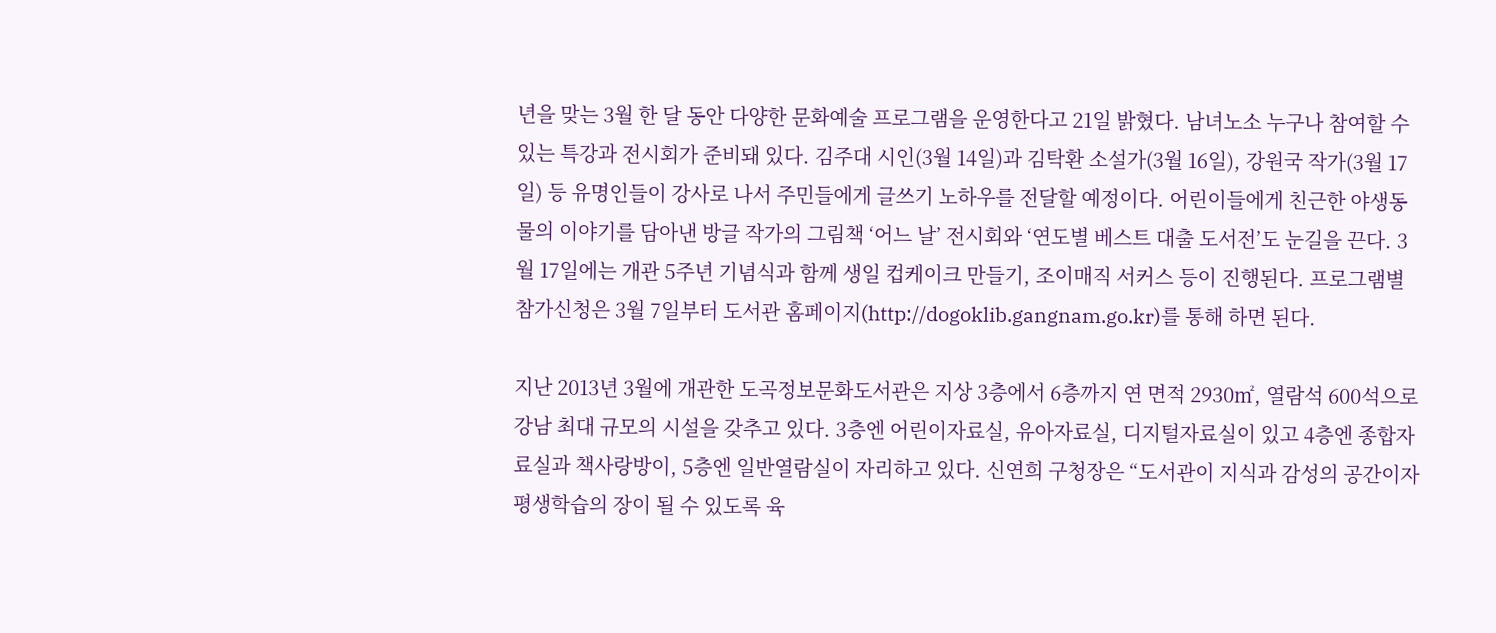년을 맞는 3월 한 달 동안 다양한 문화예술 프로그램을 운영한다고 21일 밝혔다. 남녀노소 누구나 참여할 수 있는 특강과 전시회가 준비돼 있다. 김주대 시인(3월 14일)과 김탁환 소설가(3월 16일), 강원국 작가(3월 17일) 등 유명인들이 강사로 나서 주민들에게 글쓰기 노하우를 전달할 예정이다. 어린이들에게 친근한 야생동물의 이야기를 담아낸 방글 작가의 그림책 ‘어느 날’ 전시회와 ‘연도별 베스트 대출 도서전’도 눈길을 끈다. 3월 17일에는 개관 5주년 기념식과 함께 생일 컵케이크 만들기, 조이매직 서커스 등이 진행된다. 프로그램별 참가신청은 3월 7일부터 도서관 홈페이지(http://dogoklib.gangnam.go.kr)를 통해 하면 된다.

지난 2013년 3월에 개관한 도곡정보문화도서관은 지상 3층에서 6층까지 연 면적 2930㎡, 열람석 600석으로 강남 최대 규모의 시설을 갖추고 있다. 3층엔 어린이자료실, 유아자료실, 디지털자료실이 있고 4층엔 종합자료실과 책사랑방이, 5층엔 일반열람실이 자리하고 있다. 신연희 구청장은 “도서관이 지식과 감성의 공간이자 평생학습의 장이 될 수 있도록 육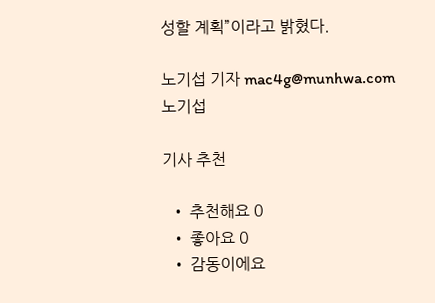성할 계획”이라고 밝혔다.

노기섭 기자 mac4g@munhwa.com
노기섭

기사 추천

  • 추천해요 0
  • 좋아요 0
  • 감동이에요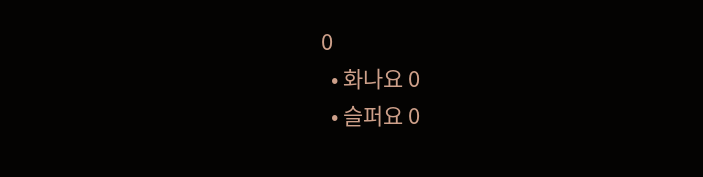0
  • 화나요 0
  • 슬퍼요 0